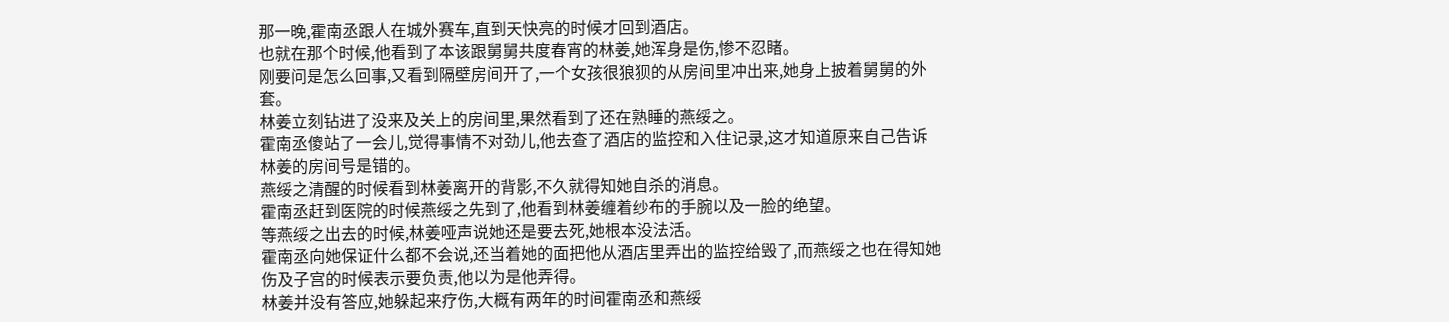那一晚,霍南丞跟人在城外赛车,直到天快亮的时候才回到酒店。
也就在那个时候,他看到了本该跟舅舅共度春宵的林姜,她浑身是伤,惨不忍睹。
刚要问是怎么回事,又看到隔壁房间开了,一个女孩很狼狈的从房间里冲出来,她身上披着舅舅的外套。
林姜立刻钻进了没来及关上的房间里,果然看到了还在熟睡的燕绥之。
霍南丞傻站了一会儿,觉得事情不对劲儿,他去查了酒店的监控和入住记录,这才知道原来自己告诉林姜的房间号是错的。
燕绥之清醒的时候看到林姜离开的背影,不久就得知她自杀的消息。
霍南丞赶到医院的时候燕绥之先到了,他看到林姜缠着纱布的手腕以及一脸的绝望。
等燕绥之出去的时候,林姜哑声说她还是要去死,她根本没法活。
霍南丞向她保证什么都不会说,还当着她的面把他从酒店里弄出的监控给毁了,而燕绥之也在得知她伤及子宫的时候表示要负责,他以为是他弄得。
林姜并没有答应,她躲起来疗伤,大概有两年的时间霍南丞和燕绥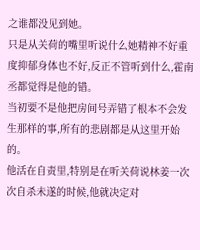之谁都没见到她。
只是从关荷的嘴里听说什么她精神不好重度抑郁身体也不好,反正不管听到什么,霍南丞都觉得是他的错。
当初要不是他把房间号弄错了根本不会发生那样的事,所有的悲剧都是从这里开始的。
他活在自责里,特别是在听关荷说林姜一次次自杀未遂的时候,他就决定对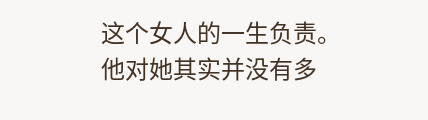这个女人的一生负责。
他对她其实并没有多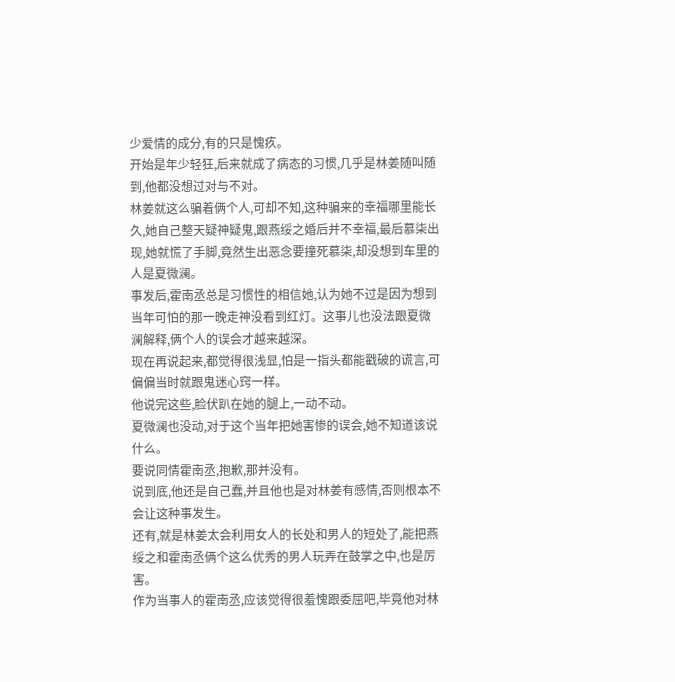少爱情的成分,有的只是愧疚。
开始是年少轻狂,后来就成了病态的习惯,几乎是林姜随叫随到,他都没想过对与不对。
林姜就这么骗着俩个人,可却不知,这种骗来的幸福哪里能长久,她自己整天疑神疑鬼,跟燕绥之婚后并不幸福,最后慕柒出现,她就慌了手脚,竟然生出恶念要撞死慕柒,却没想到车里的人是夏微澜。
事发后,霍南丞总是习惯性的相信她,认为她不过是因为想到当年可怕的那一晚走神没看到红灯。这事儿也没法跟夏微澜解释,俩个人的误会才越来越深。
现在再说起来,都觉得很浅显,怕是一指头都能戳破的谎言,可偏偏当时就跟鬼迷心窍一样。
他说完这些,脸伏趴在她的腿上,一动不动。
夏微澜也没动,对于这个当年把她害惨的误会,她不知道该说什么。
要说同情霍南丞,抱歉,那并没有。
说到底,他还是自己蠢,并且他也是对林姜有感情,否则根本不会让这种事发生。
还有,就是林姜太会利用女人的长处和男人的短处了,能把燕绥之和霍南丞俩个这么优秀的男人玩弄在鼓掌之中,也是厉害。
作为当事人的霍南丞,应该觉得很羞愧跟委屈吧,毕竟他对林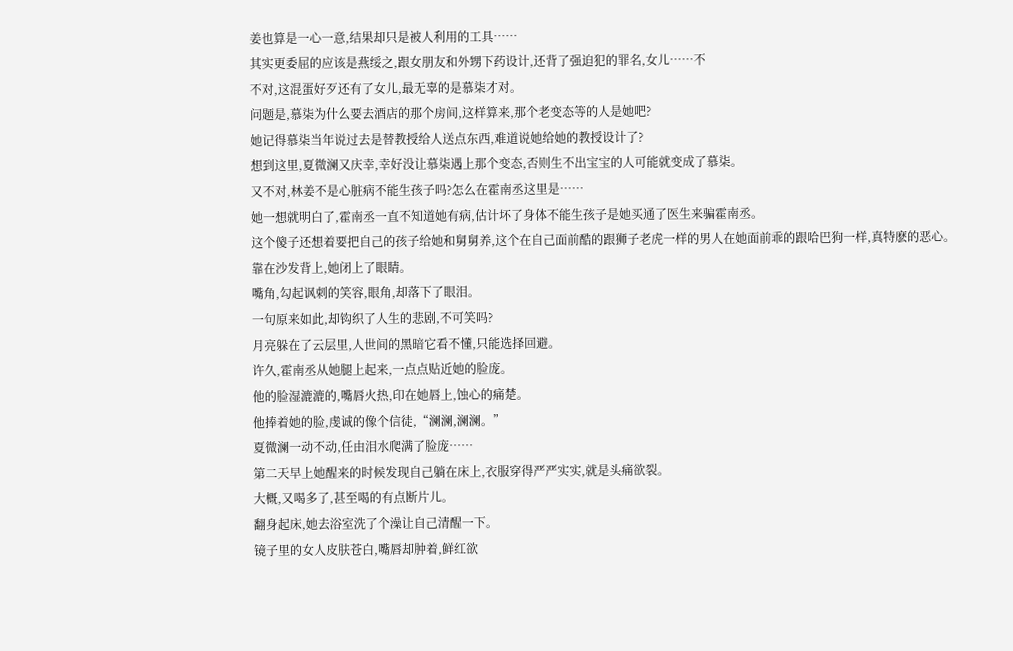姜也算是一心一意,结果却只是被人利用的工具……
其实更委屈的应该是燕绥之,跟女朋友和外甥下药设计,还背了强迫犯的罪名,女儿……不
不对,这混蛋好歹还有了女儿,最无辜的是慕柒才对。
问题是,慕柒为什么要去酒店的那个房间,这样算来,那个老变态等的人是她吧?
她记得慕柒当年说过去是替教授给人送点东西,难道说她给她的教授设计了?
想到这里,夏微澜又庆幸,幸好没让慕柒遇上那个变态,否则生不出宝宝的人可能就变成了慕柒。
又不对,林姜不是心脏病不能生孩子吗?怎么在霍南丞这里是……
她一想就明白了,霍南丞一直不知道她有病,估计坏了身体不能生孩子是她买通了医生来骗霍南丞。
这个傻子还想着要把自己的孩子给她和舅舅养,这个在自己面前酷的跟狮子老虎一样的男人在她面前乖的跟哈巴狗一样,真特麽的恶心。
靠在沙发背上,她闭上了眼睛。
嘴角,勾起讽刺的笑容,眼角,却落下了眼泪。
一句原来如此,却钩织了人生的悲剧,不可笑吗?
月亮躲在了云层里,人世间的黑暗它看不懂,只能选择回避。
许久,霍南丞从她腿上起来,一点点贴近她的脸庞。
他的脸湿漉漉的,嘴唇火热,印在她唇上,蚀心的痛楚。
他捧着她的脸,虔诚的像个信徒,“澜澜,澜澜。”
夏微澜一动不动,任由泪水爬满了脸庞……
第二天早上她醒来的时候发现自己躺在床上,衣服穿得严严实实,就是头痛欲裂。
大概,又喝多了,甚至喝的有点断片儿。
翻身起床,她去浴室洗了个澡让自己清醒一下。
镜子里的女人皮肤苍白,嘴唇却肿着,鲜红欲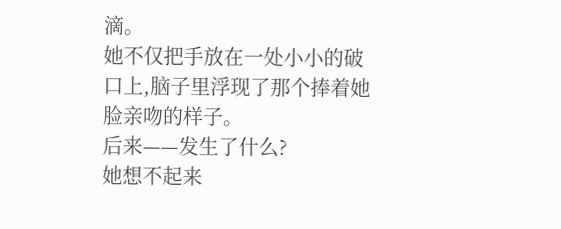滴。
她不仅把手放在一处小小的破口上,脑子里浮现了那个捧着她脸亲吻的样子。
后来——发生了什么?
她想不起来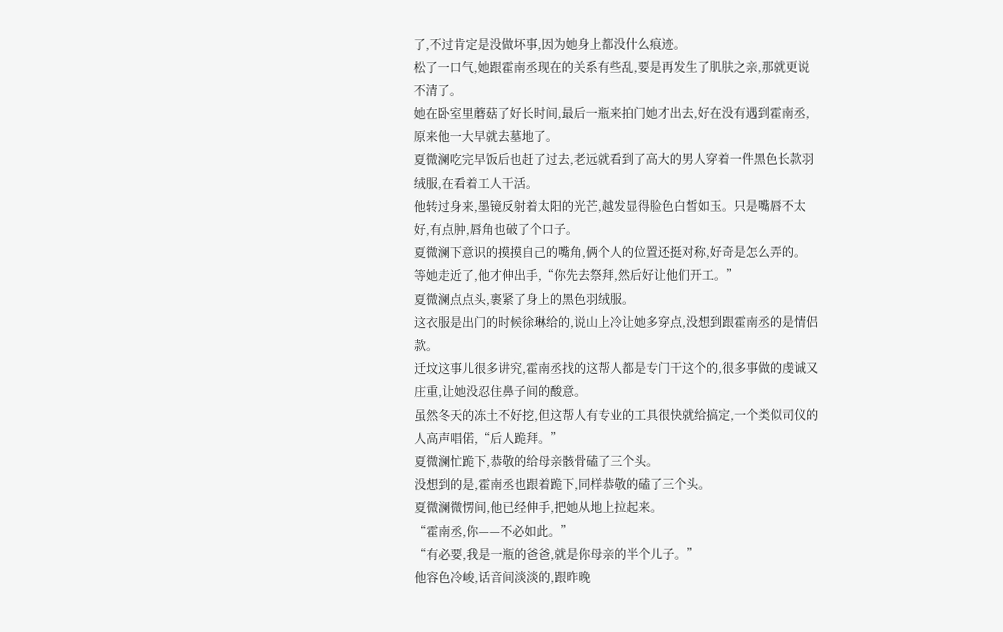了,不过肯定是没做坏事,因为她身上都没什么痕迹。
松了一口气,她跟霍南丞现在的关系有些乱,要是再发生了肌肤之亲,那就更说不清了。
她在卧室里蘑菇了好长时间,最后一瓶来拍门她才出去,好在没有遇到霍南丞,原来他一大早就去墓地了。
夏微澜吃完早饭后也赶了过去,老远就看到了高大的男人穿着一件黑色长款羽绒服,在看着工人干活。
他转过身来,墨镜反射着太阳的光芒,越发显得脸色白皙如玉。只是嘴唇不太好,有点肿,唇角也破了个口子。
夏微澜下意识的摸摸自己的嘴角,俩个人的位置还挺对称,好奇是怎么弄的。
等她走近了,他才伸出手,“你先去祭拜,然后好让他们开工。”
夏微澜点点头,裹紧了身上的黑色羽绒服。
这衣服是出门的时候徐琳给的,说山上冷让她多穿点,没想到跟霍南丞的是情侣款。
迁坟这事儿很多讲究,霍南丞找的这帮人都是专门干这个的,很多事做的虔诚又庄重,让她没忍住鼻子间的酸意。
虽然冬天的冻土不好挖,但这帮人有专业的工具很快就给搞定,一个类似司仪的人高声唱偌,“后人跪拜。”
夏微澜忙跪下,恭敬的给母亲骸骨磕了三个头。
没想到的是,霍南丞也跟着跪下,同样恭敬的磕了三个头。
夏微澜微愣间,他已经伸手,把她从地上拉起来。
“霍南丞,你——不必如此。”
“有必要,我是一瓶的爸爸,就是你母亲的半个儿子。”
他容色冷峻,话音间淡淡的,跟昨晚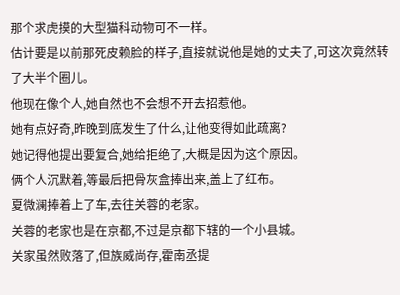那个求虎摸的大型猫科动物可不一样。
估计要是以前那死皮赖脸的样子,直接就说他是她的丈夫了,可这次竟然转了大半个圈儿。
他现在像个人,她自然也不会想不开去招惹他。
她有点好奇,昨晚到底发生了什么,让他变得如此疏离?
她记得他提出要复合,她给拒绝了,大概是因为这个原因。
俩个人沉默着,等最后把骨灰盒捧出来,盖上了红布。
夏微澜捧着上了车,去往关蓉的老家。
关蓉的老家也是在京都,不过是京都下辖的一个小县城。
关家虽然败落了,但族威尚存,霍南丞提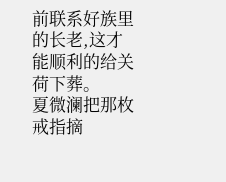前联系好族里的长老,这才能顺利的给关荷下葬。
夏微澜把那枚戒指摘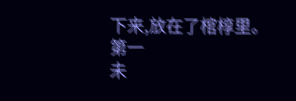下来,放在了棺椁里。
第一
未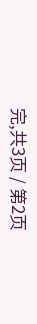完,共3页 / 第2页